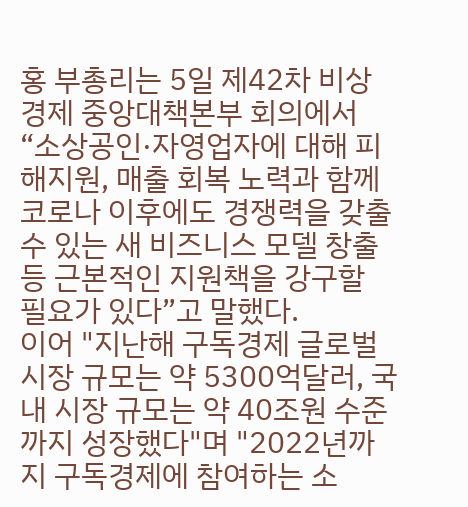홍 부총리는 5일 제42차 비상경제 중앙대책본부 회의에서 “소상공인·자영업자에 대해 피해지원, 매출 회복 노력과 함께 코로나 이후에도 경쟁력을 갖출 수 있는 새 비즈니스 모델 창출 등 근본적인 지원책을 강구할 필요가 있다”고 말했다.
이어 "지난해 구독경제 글로벌 시장 규모는 약 5300억달러, 국내 시장 규모는 약 40조원 수준까지 성장했다"며 "2022년까지 구독경제에 참여하는 소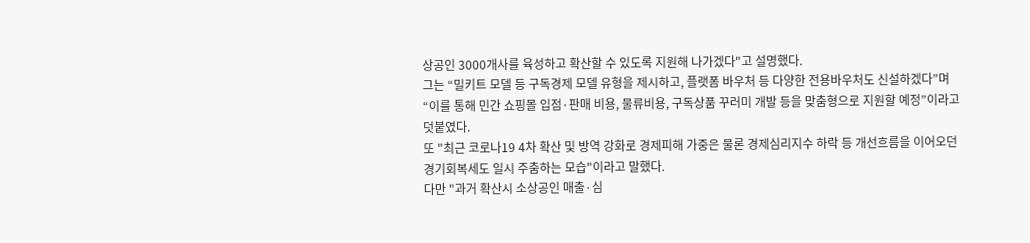상공인 3000개사를 육성하고 확산할 수 있도록 지원해 나가겠다"고 설명했다.
그는 “밀키트 모델 등 구독경제 모델 유형을 제시하고, 플랫폼 바우처 등 다양한 전용바우처도 신설하겠다”며 “이를 통해 민간 쇼핑몰 입점·판매 비용, 물류비용, 구독상품 꾸러미 개발 등을 맞춤형으로 지원할 예정”이라고 덧붙였다.
또 "최근 코로나19 4차 확산 및 방역 강화로 경제피해 가중은 물론 경제심리지수 하락 등 개선흐름을 이어오던 경기회복세도 일시 주춤하는 모습"이라고 말했다.
다만 "과거 확산시 소상공인 매출·심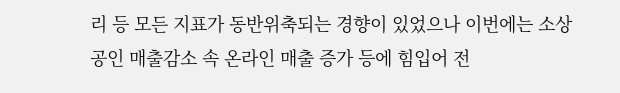리 등 모든 지표가 동반위축되는 경향이 있었으나 이번에는 소상공인 매출감소 속 온라인 매출 증가 등에 힘입어 전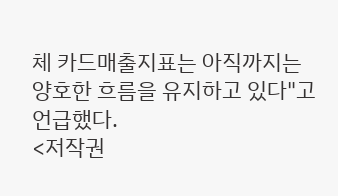체 카드매출지표는 아직까지는 양호한 흐름을 유지하고 있다"고 언급했다.
<저작권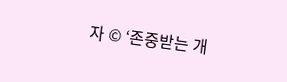자 © ‘존중받는 개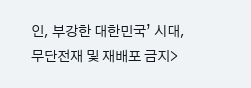인, 부강한 대한민국’ 시대, 무단전재 및 재배포 금지>